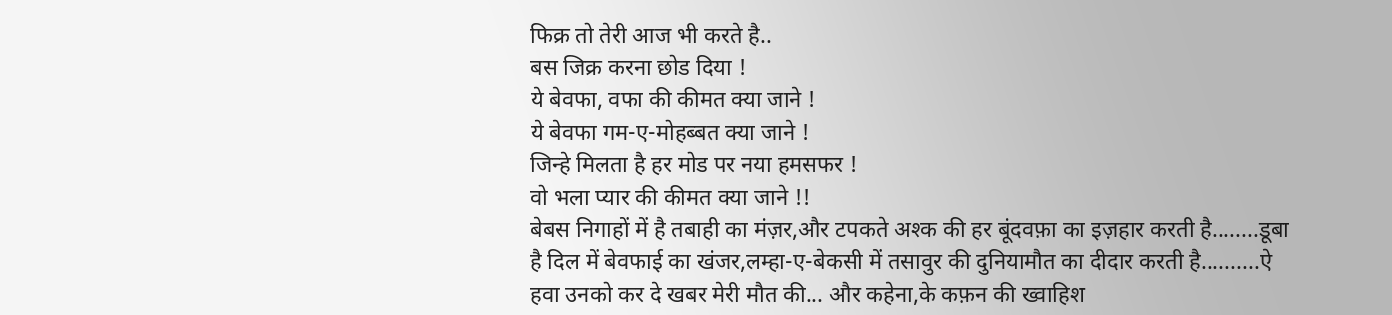फिक्र तो तेरी आज भी करते है..
बस जिक्र करना छोड दिया !
ये बेवफा, वफा की कीमत क्या जाने !
ये बेवफा गम-ए-मोहब्बत क्या जाने !
जिन्हे मिलता है हर मोड पर नया हमसफर !
वो भला प्यार की कीमत क्या जाने !!
बेबस निगाहों में है तबाही का मंज़र,और टपकते अश्क की हर बूंदवफ़ा का इज़हार करती है........डूबा है दिल में बेवफाई का खंजर,लम्हा-ए-बेकसी में तसावुर की दुनियामौत का दीदार करती है..........ऐ हवा उनको कर दे खबर मेरी मौत की... और कहेना,के कफ़न की ख्वाहिश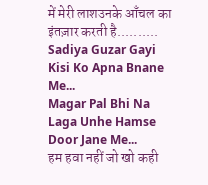में मेरी लाशउनके आँचल का इंतज़ार करती है..........
Sadiya Guzar Gayi Kisi Ko Apna Bnane Me...
Magar Pal Bhi Na Laga Unhe Hamse Door Jane Me...
हम हवा नहीं जो खो कही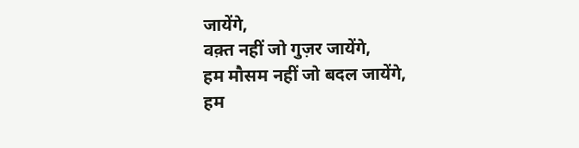जायेंगे,
वक़्त नहीं जो गुज़र जायेंगे,
हम मौसम नहीं जो बदल जायेंगे,
हम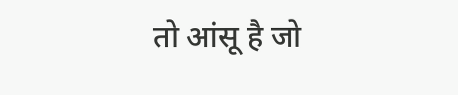तो आंसू है जो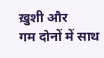ख़ुशी और
गम दोनों में साथ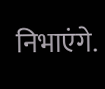निभाएंगे.